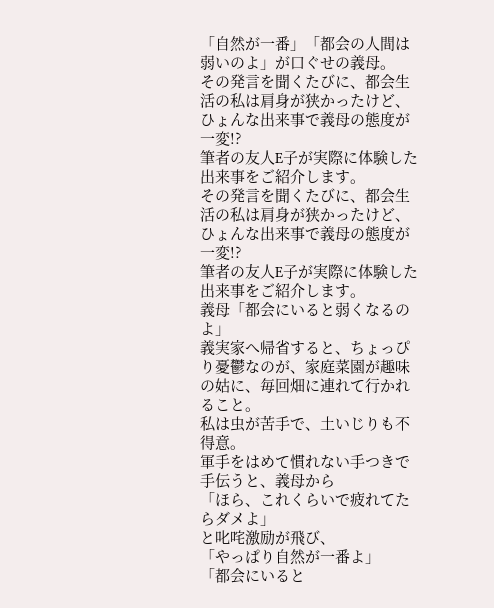「自然が一番」「都会の人間は弱いのよ」が口ぐせの義母。
その発言を聞くたびに、都会生活の私は肩身が狭かったけど、ひょんな出来事で義母の態度が一変!?
筆者の友人E子が実際に体験した出来事をご紹介します。
その発言を聞くたびに、都会生活の私は肩身が狭かったけど、ひょんな出来事で義母の態度が一変!?
筆者の友人E子が実際に体験した出来事をご紹介します。
義母「都会にいると弱くなるのよ」
義実家へ帰省すると、ちょっぴり憂鬱なのが、家庭菜園が趣味の姑に、毎回畑に連れて行かれること。
私は虫が苦手で、土いじりも不得意。
軍手をはめて慣れない手つきで手伝うと、義母から
「ほら、これくらいで疲れてたらダメよ」
と叱咤激励が飛び、
「やっぱり自然が一番よ」
「都会にいると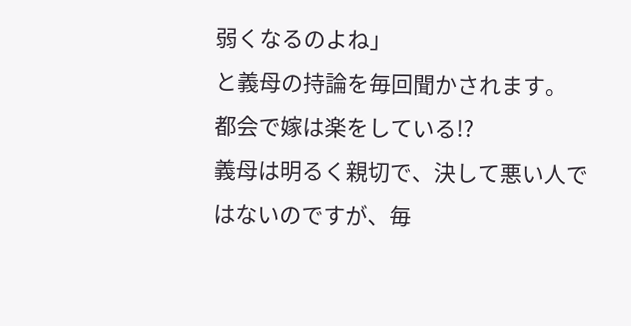弱くなるのよね」
と義母の持論を毎回聞かされます。
都会で嫁は楽をしている!?
義母は明るく親切で、決して悪い人ではないのですが、毎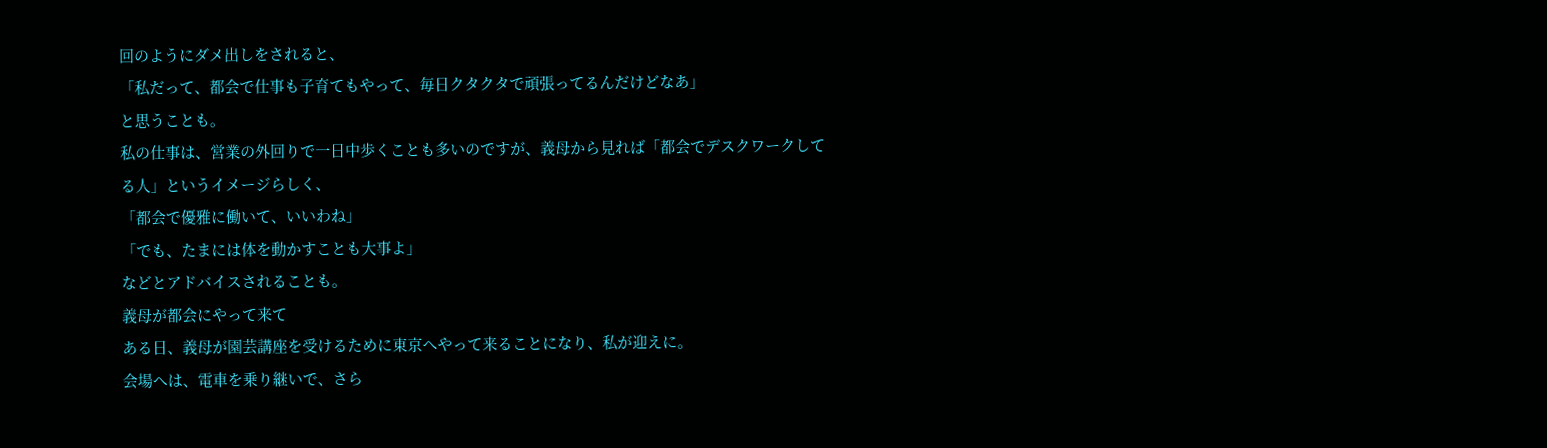回のようにダメ出しをされると、
「私だって、都会で仕事も子育てもやって、毎日クタクタで頑張ってるんだけどなあ」
と思うことも。
私の仕事は、営業の外回りで一日中歩くことも多いのですが、義母から見れば「都会でデスクワークしてる人」というイメージらしく、
「都会で優雅に働いて、いいわね」
「でも、たまには体を動かすことも大事よ」
などとアドバイスされることも。
義母が都会にやって来て
ある日、義母が園芸講座を受けるために東京へやって来ることになり、私が迎えに。
会場へは、電車を乗り継いで、さら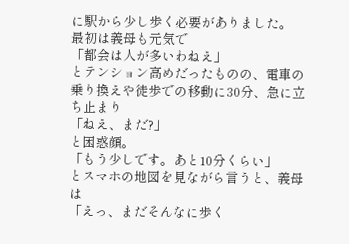に駅から少し歩く必要がありました。
最初は義母も元気で
「都会は人が多いわねえ」
とテンション高めだったものの、電車の乗り換えや徒歩での移動に30分、急に立ち止まり
「ねえ、まだ?」
と困惑顔。
「もう少しです。あと10分くらい」
とスマホの地図を見ながら言うと、義母は
「えっ、まだそんなに歩く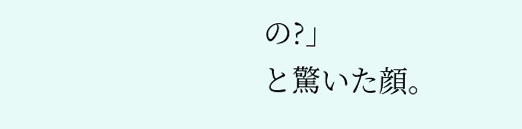の?」
と驚いた顔。